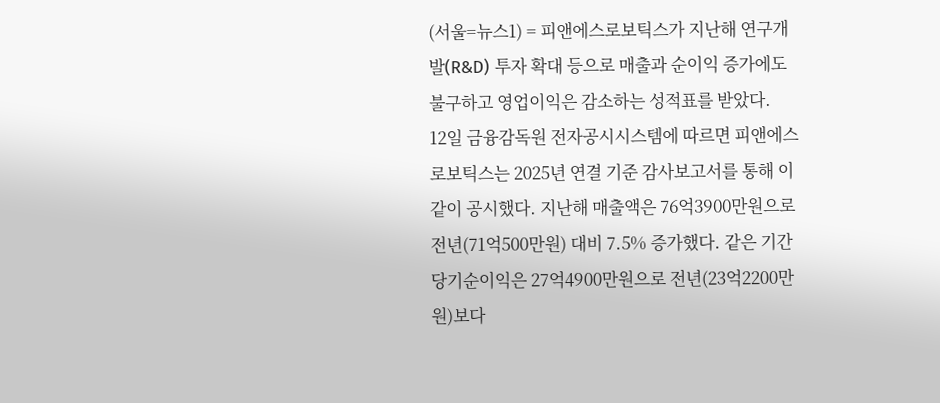(서울=뉴스1) = 피앤에스로보틱스가 지난해 연구개발(R&D) 투자 확대 등으로 매출과 순이익 증가에도 불구하고 영업이익은 감소하는 성적표를 받았다.
12일 금융감독원 전자공시시스템에 따르면 피앤에스로보틱스는 2025년 연결 기준 감사보고서를 통해 이같이 공시했다. 지난해 매출액은 76억3900만원으로 전년(71억500만원) 대비 7.5% 증가했다. 같은 기간 당기순이익은 27억4900만원으로 전년(23억2200만원)보다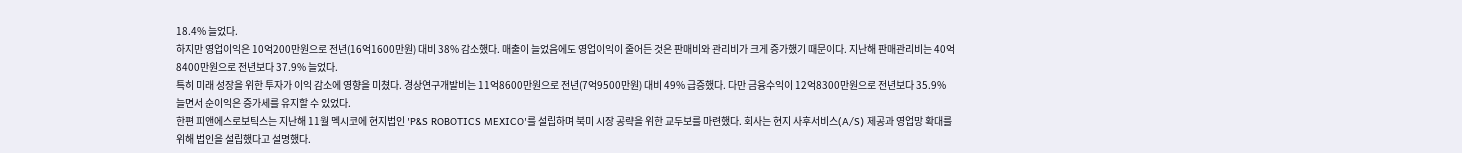18.4% 늘었다.
하지만 영업이익은 10억200만원으로 전년(16억1600만원) 대비 38% 감소했다. 매출이 늘었음에도 영업이익이 줄어든 것은 판매비와 관리비가 크게 증가했기 때문이다. 지난해 판매관리비는 40억8400만원으로 전년보다 37.9% 늘었다.
특히 미래 성장을 위한 투자가 이익 감소에 영향을 미쳤다. 경상연구개발비는 11억8600만원으로 전년(7억9500만원) 대비 49% 급증했다. 다만 금융수익이 12억8300만원으로 전년보다 35.9% 늘면서 순이익은 증가세를 유지할 수 있었다.
한편 피앤에스로보틱스는 지난해 11월 멕시코에 현지법인 'P&S ROBOTICS MEXICO'를 설립하며 북미 시장 공략을 위한 교두보를 마련했다. 회사는 현지 사후서비스(A/S) 제공과 영업망 확대를 위해 법인을 설립했다고 설명했다.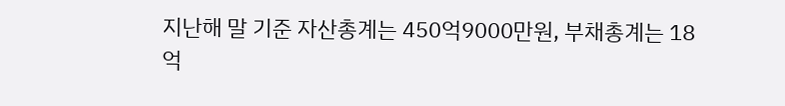지난해 말 기준 자산총계는 450억9000만원, 부채총계는 18억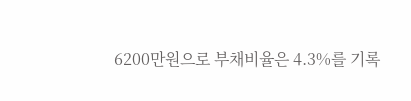6200만원으로 부채비율은 4.3%를 기록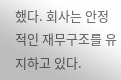했다. 회사는 안정적인 재무구조를 유지하고 있다.